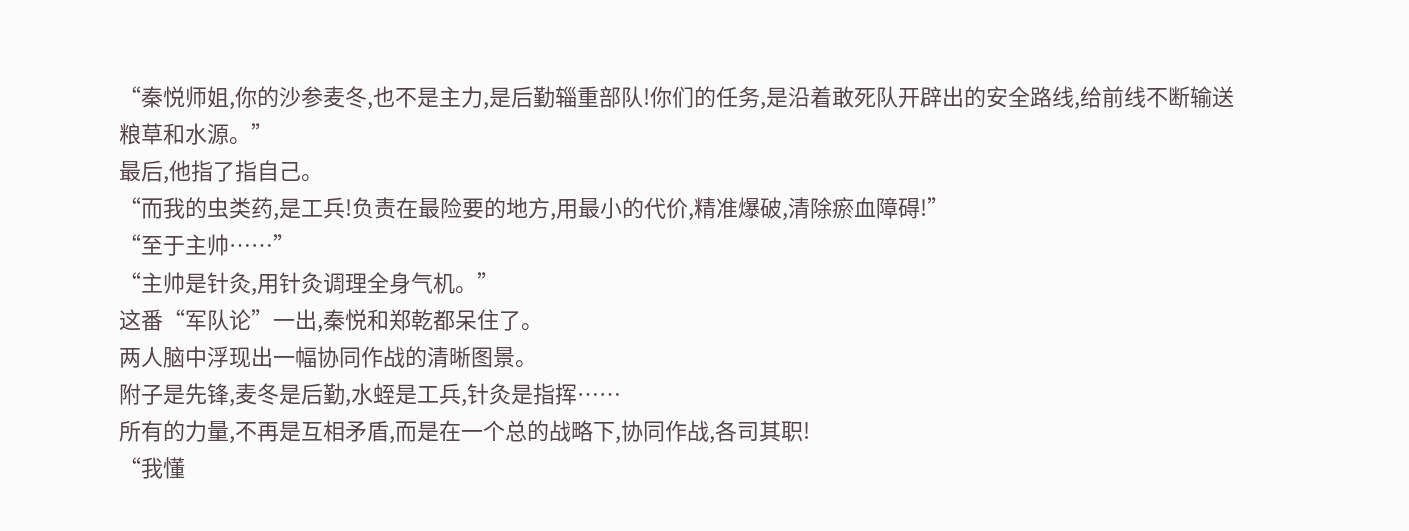“秦悦师姐,你的沙参麦冬,也不是主力,是后勤辎重部队!你们的任务,是沿着敢死队开辟出的安全路线,给前线不断输送粮草和水源。”
最后,他指了指自己。
“而我的虫类药,是工兵!负责在最险要的地方,用最小的代价,精准爆破,清除瘀血障碍!”
“至于主帅……”
“主帅是针灸,用针灸调理全身气机。”
这番“军队论”一出,秦悦和郑乾都呆住了。
两人脑中浮现出一幅协同作战的清晰图景。
附子是先锋,麦冬是后勤,水蛭是工兵,针灸是指挥……
所有的力量,不再是互相矛盾,而是在一个总的战略下,协同作战,各司其职!
“我懂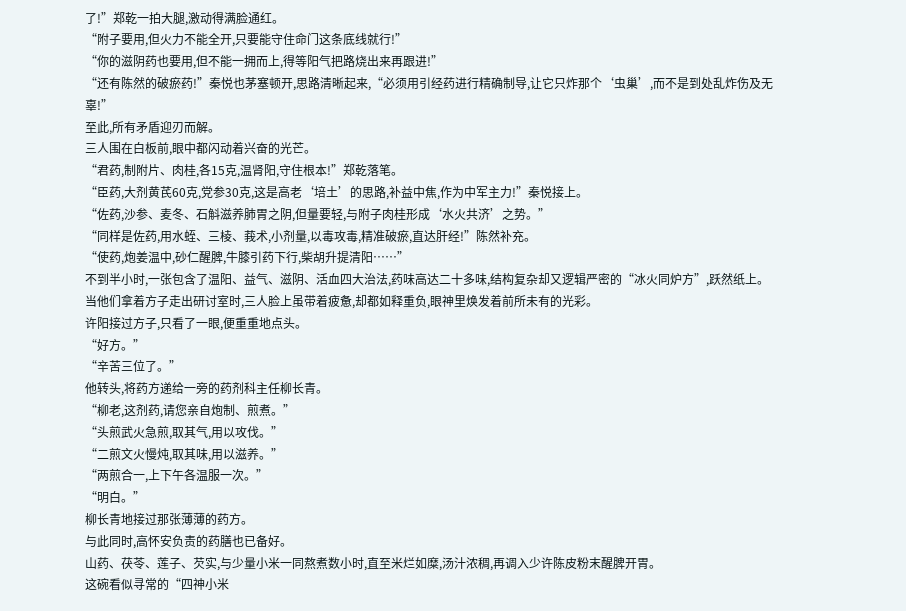了!”郑乾一拍大腿,激动得满脸通红。
“附子要用,但火力不能全开,只要能守住命门这条底线就行!”
“你的滋阴药也要用,但不能一拥而上,得等阳气把路烧出来再跟进!”
“还有陈然的破瘀药!”秦悦也茅塞顿开,思路清晰起来,“必须用引经药进行精确制导,让它只炸那个‘虫巢’,而不是到处乱炸伤及无辜!”
至此,所有矛盾迎刃而解。
三人围在白板前,眼中都闪动着兴奋的光芒。
“君药,制附片、肉桂,各15克,温肾阳,守住根本!”郑乾落笔。
“臣药,大剂黄芪60克,党参30克,这是高老‘培土’的思路,补益中焦,作为中军主力!”秦悦接上。
“佐药,沙参、麦冬、石斛滋养肺胃之阴,但量要轻,与附子肉桂形成‘水火共济’之势。”
“同样是佐药,用水蛭、三棱、莪术,小剂量,以毒攻毒,精准破瘀,直达肝经!”陈然补充。
“使药,炮姜温中,砂仁醒脾,牛膝引药下行,柴胡升提清阳……”
不到半小时,一张包含了温阳、益气、滋阴、活血四大治法,药味高达二十多味,结构复杂却又逻辑严密的“冰火同炉方”,跃然纸上。
当他们拿着方子走出研讨室时,三人脸上虽带着疲惫,却都如释重负,眼神里焕发着前所未有的光彩。
许阳接过方子,只看了一眼,便重重地点头。
“好方。”
“辛苦三位了。”
他转头,将药方递给一旁的药剂科主任柳长青。
“柳老,这剂药,请您亲自炮制、煎煮。”
“头煎武火急煎,取其气,用以攻伐。”
“二煎文火慢炖,取其味,用以滋养。”
“两煎合一,上下午各温服一次。”
“明白。”
柳长青地接过那张薄薄的药方。
与此同时,高怀安负责的药膳也已备好。
山药、茯苓、莲子、芡实,与少量小米一同熬煮数小时,直至米烂如糜,汤汁浓稠,再调入少许陈皮粉末醒脾开胃。
这碗看似寻常的“四神小米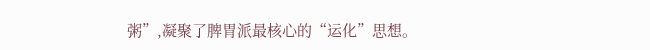粥”,凝聚了脾胃派最核心的“运化”思想。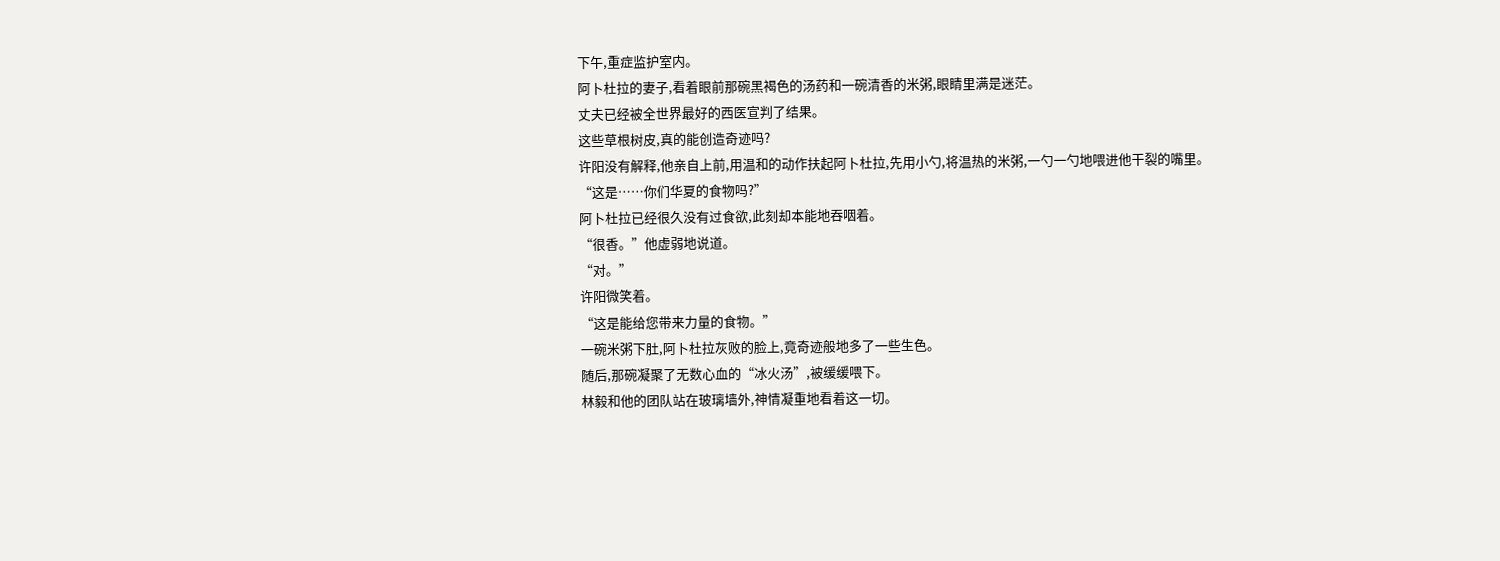下午,重症监护室内。
阿卜杜拉的妻子,看着眼前那碗黑褐色的汤药和一碗清香的米粥,眼睛里满是迷茫。
丈夫已经被全世界最好的西医宣判了结果。
这些草根树皮,真的能创造奇迹吗?
许阳没有解释,他亲自上前,用温和的动作扶起阿卜杜拉,先用小勺,将温热的米粥,一勺一勺地喂进他干裂的嘴里。
“这是……你们华夏的食物吗?”
阿卜杜拉已经很久没有过食欲,此刻却本能地吞咽着。
“很香。”他虚弱地说道。
“对。”
许阳微笑着。
“这是能给您带来力量的食物。”
一碗米粥下肚,阿卜杜拉灰败的脸上,竟奇迹般地多了一些生色。
随后,那碗凝聚了无数心血的“冰火汤”,被缓缓喂下。
林毅和他的团队站在玻璃墙外,神情凝重地看着这一切。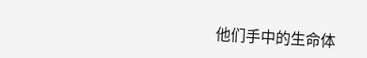他们手中的生命体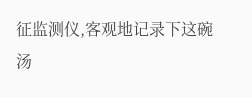征监测仪,客观地记录下这碗汤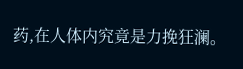药,在人体内究竟是力挽狂澜。